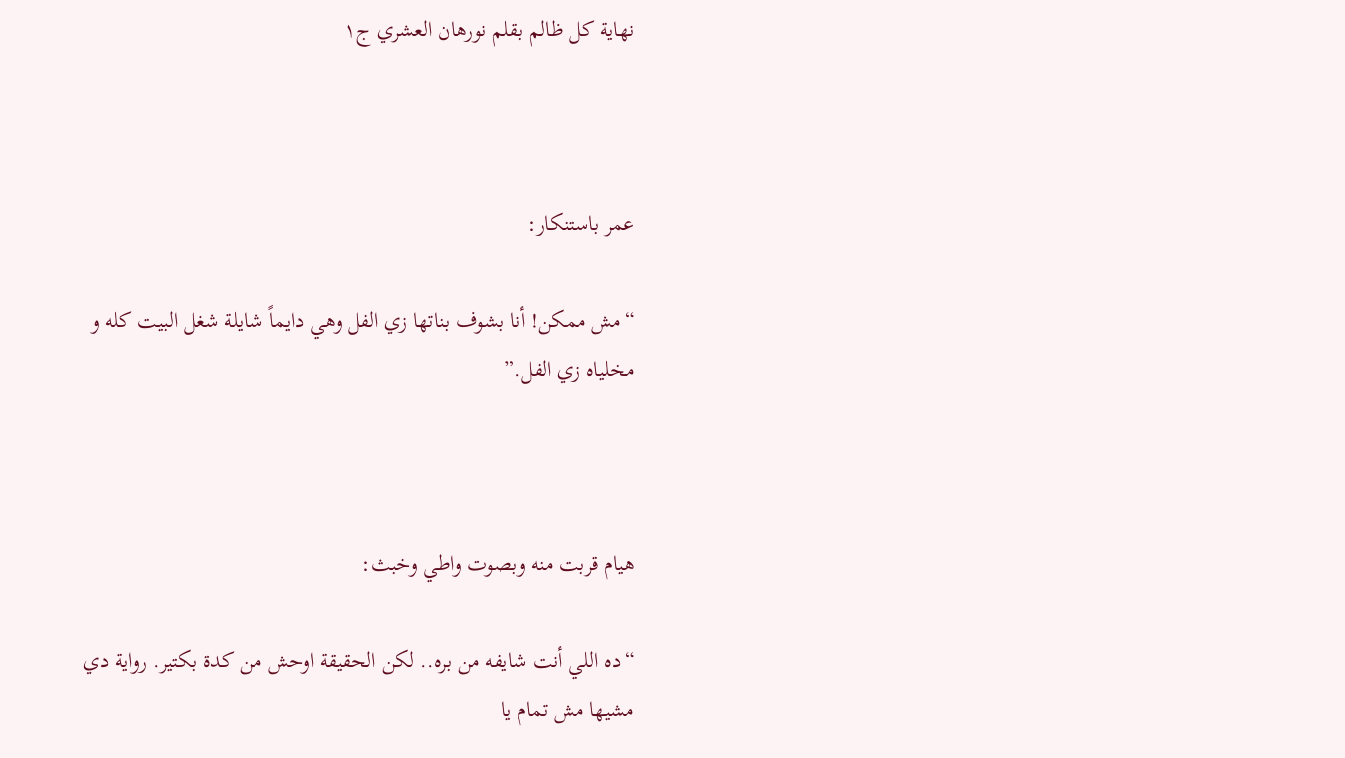نهاية كل ظالم بقلم نورهان العشري ج١



عمر باستنكار:

“مش ممكن! أنا بشوف بناتها زي الفل وهي دايماً شايلة شغل البيت كله و مخلياه زي الفل.”



هيام قربت منه وبصوت واطي وخبث:

“ده اللي أنت شايفه من بره.. لكن الحقيقة اوحش من كدة بكتير. رواية دي مشيها مش تمام يا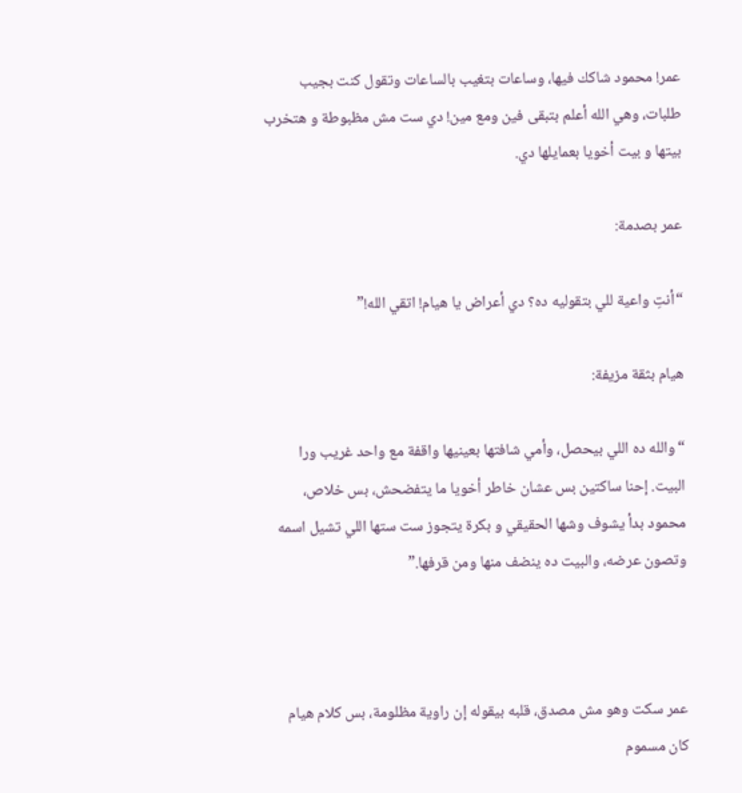عمر! محمود شاكك فيها، وساعات بتغيب بالساعات وتقول كنت بجيب طلبات، وهي الله أعلم بتبقى فين ومع مين! دي ست مش مظبوطة و هتخرب بيتها و بيت أخويا بعمايلها دي.

عمر بصدمة:

“أنتِ واعية للي بتقوليه ده؟ دي أعراض يا هيام! اتقي الله!”

هيام بثقة مزيفة:

“والله ده اللي بيحصل، وأمي شافتها بعينيها واقفة مع واحد غريب ورا البيت. إحنا ساكتين بس عشان خاطر أخويا ما يتفضحش، بس خلاص، محمود بدأ يشوف وشها الحقيقي و بكرة يتجوز ست ستها اللي تشيل اسمه وتصون عرضه، والبيت ده ينضف منها ومن قرفها.”



عمر سكت وهو مش مصدق، قلبه بيقوله إن راوية مظلومة، بس كلام هيام كان مسموم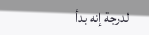لدرجة إنه بدأ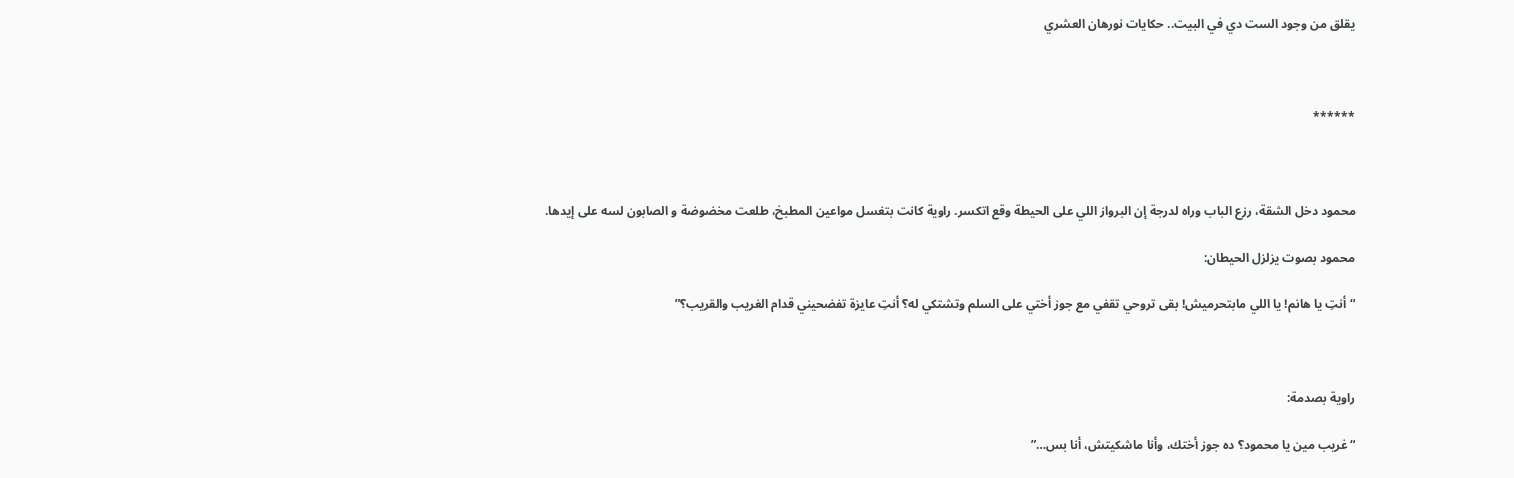يقلق من وجود الست دي في البيت.. حكايات نورهان العشري



******



محمود دخل الشقة، رزع الباب وراه لدرجة إن البرواز اللي على الحيطة وقع اتكسر. راوية كانت بتغسل مواعين المطبخ، طلعت مخضوضة و الصابون لسه على إيدها.

محمود بصوت يزلزل الحيطان:

“أنتِ يا هانم! يا اللي مابتحرميش! بقى تروحي تقفي مع جوز أختي على السلم وتشتكي له؟ أنتِ عايزة تفضحيني قدام الغريب والقريب؟”



راوية بصدمة:

“غريب مين يا محمود؟ ده جوز أختك، وأنا ماشكيتش، أنا بس…”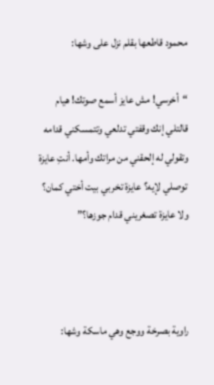محمود قاطعها بقلم نزل على وشها:

“أخرسي! مش عايز أسمع صوتك! هيام قالتلي إنك وقفتي تدلعي وتتمسكني قدامه وتقولي له إلحقني من مراتك وأمها. أنتِ عايزة توصلي لإيه؟ عايزة تخربي بيت أختي كمان؟ ولا عايزة تصغريني قدام جوزها؟”



راوية بصرخة ووجع وهي ماسكة وشها: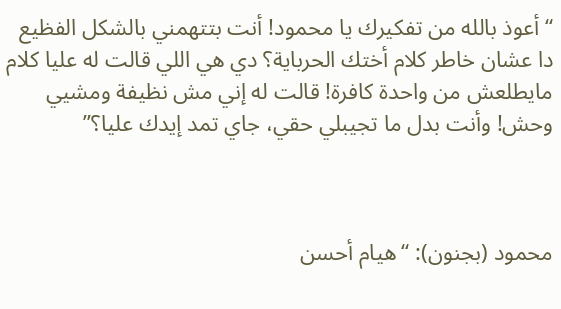“أعوذ بالله من تفكيرك يا محمود! أنت بتتهمني بالشكل الفظيع دا عشان خاطر كلام أختك الحرباية؟ دي هي اللي قالت له عليا كلام مايطلعش من واحدة كافرة! قالت له إني مش نظيفة ومشيي وحش! وأنت بدل ما تجيبلي حقي، جاي تمد إيدك عليا؟”



محمود (بجنون): “هيام أحسن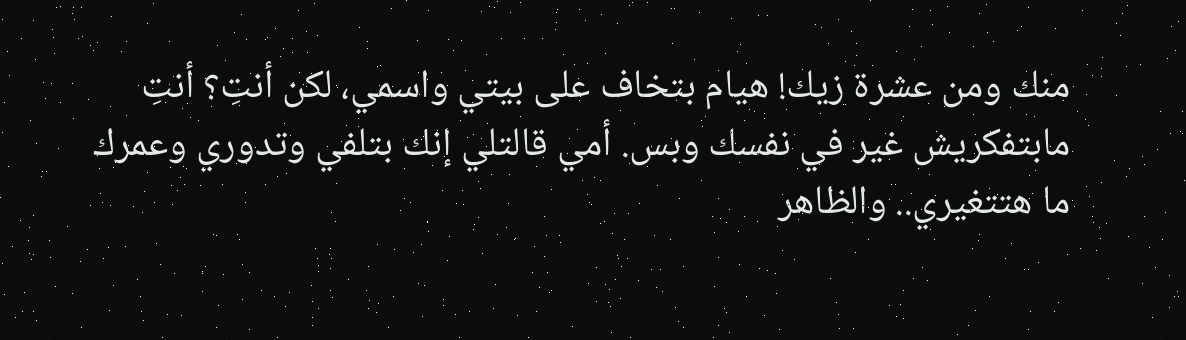منك ومن عشرة زيك! هيام بتخاف على بيتي واسمي، لكن أنتِ؟ أنتِ مابتفكريش غير في نفسك وبس. أمي قالتلي إنك بتلفي وتدوري وعمرك ما هتتغيري.. والظاهر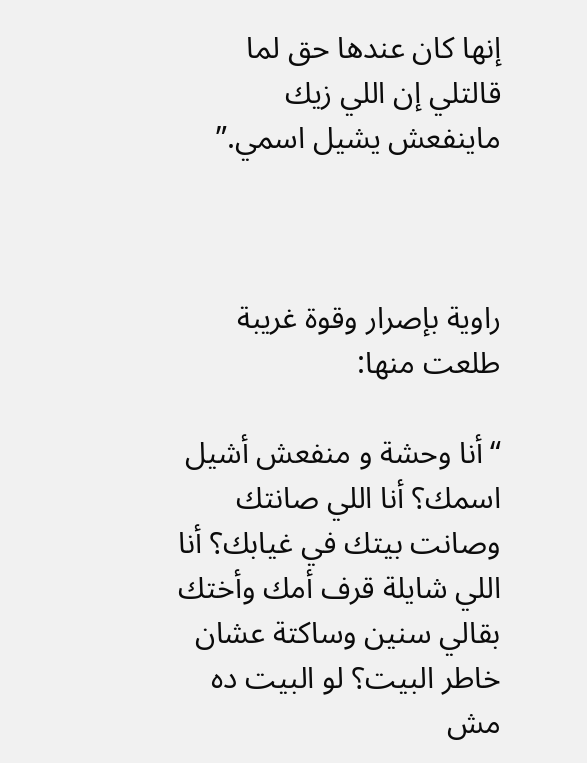إنها كان عندها حق لما قالتلي إن اللي زيك ماينفعش يشيل اسمي.”



راوية بإصرار وقوة غريبة طلعت منها:

“أنا وحشة و منفعش أشيل اسمك؟ أنا اللي صانتك وصانت بيتك في غيابك؟ أنا اللي شايلة قرف أمك وأختك بقالي سنين وساكتة عشان خاطر البيت؟ لو البيت ده مش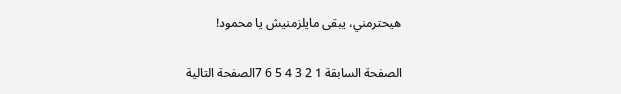هيحترمني، يبقى مايلزمنيش يا محمود!

الصفحة السابقة 1 2 3 4 5 6 7الصفحة التالية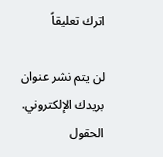اترك تعليقاً

لن يتم نشر عنوان بريدك الإلكتروني. الحقول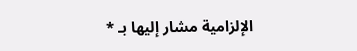الإلزامية مشار إليها بـ *